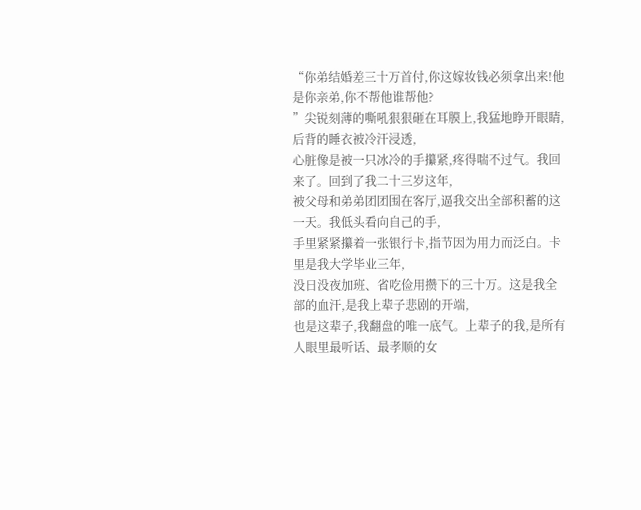“你弟结婚差三十万首付,你这嫁妆钱必须拿出来!他是你亲弟,你不帮他谁帮他?
”尖锐刻薄的嘶吼狠狠砸在耳膜上,我猛地睁开眼睛,后背的睡衣被冷汗浸透,
心脏像是被一只冰冷的手攥紧,疼得喘不过气。我回来了。回到了我二十三岁这年,
被父母和弟弟团团围在客厅,逼我交出全部积蓄的这一天。我低头看向自己的手,
手里紧紧攥着一张银行卡,指节因为用力而泛白。卡里是我大学毕业三年,
没日没夜加班、省吃俭用攒下的三十万。这是我全部的血汗,是我上辈子悲剧的开端,
也是这辈子,我翻盘的唯一底气。上辈子的我,是所有人眼里最听话、最孝顺的女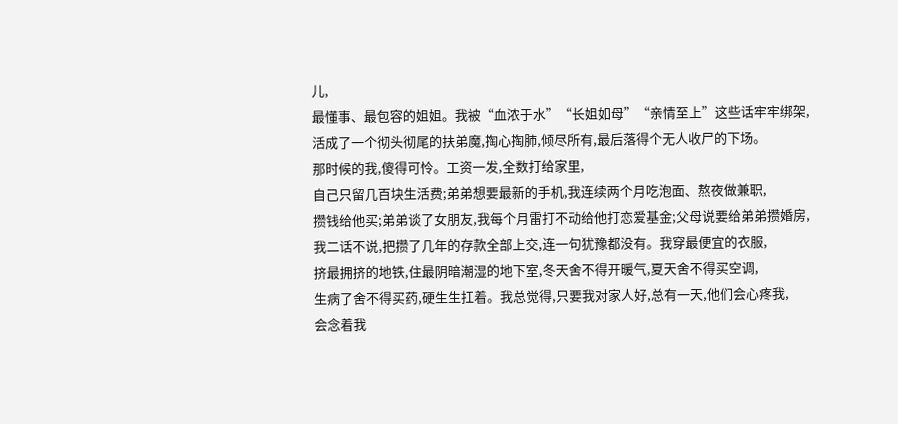儿,
最懂事、最包容的姐姐。我被“血浓于水”“长姐如母”“亲情至上”这些话牢牢绑架,
活成了一个彻头彻尾的扶弟魔,掏心掏肺,倾尽所有,最后落得个无人收尸的下场。
那时候的我,傻得可怜。工资一发,全数打给家里,
自己只留几百块生活费;弟弟想要最新的手机,我连续两个月吃泡面、熬夜做兼职,
攒钱给他买;弟弟谈了女朋友,我每个月雷打不动给他打恋爱基金;父母说要给弟弟攒婚房,
我二话不说,把攒了几年的存款全部上交,连一句犹豫都没有。我穿最便宜的衣服,
挤最拥挤的地铁,住最阴暗潮湿的地下室,冬天舍不得开暖气,夏天舍不得买空调,
生病了舍不得买药,硬生生扛着。我总觉得,只要我对家人好,总有一天,他们会心疼我,
会念着我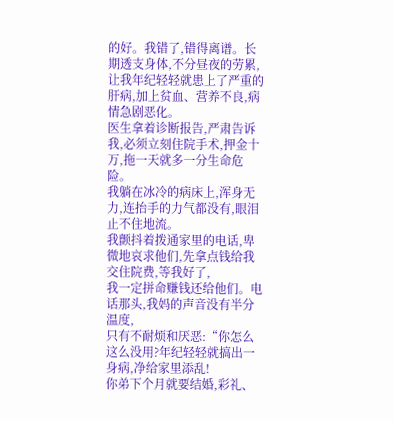的好。我错了,错得离谱。长期透支身体,不分昼夜的劳累,
让我年纪轻轻就患上了严重的肝病,加上贫血、营养不良,病情急剧恶化。
医生拿着诊断报告,严肃告诉我,必须立刻住院手术,押金十万,拖一天就多一分生命危险。
我躺在冰冷的病床上,浑身无力,连抬手的力气都没有,眼泪止不住地流。
我颤抖着拨通家里的电话,卑微地哀求他们,先拿点钱给我交住院费,等我好了,
我一定拼命赚钱还给他们。电话那头,我妈的声音没有半分温度,
只有不耐烦和厌恶:“你怎么这么没用?年纪轻轻就搞出一身病,净给家里添乱!
你弟下个月就要结婚,彩礼、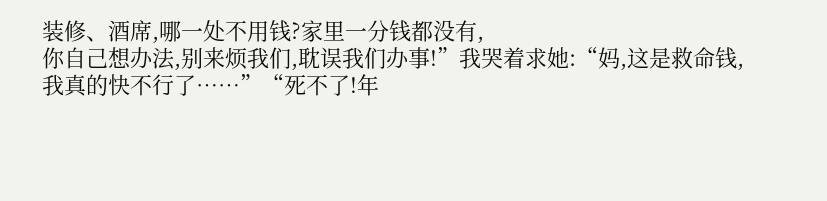装修、酒席,哪一处不用钱?家里一分钱都没有,
你自己想办法,别来烦我们,耽误我们办事!”我哭着求她:“妈,这是救命钱,
我真的快不行了……”“死不了!年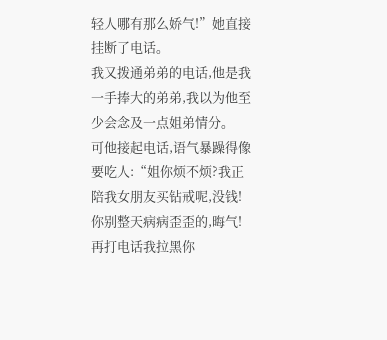轻人哪有那么娇气!”她直接挂断了电话。
我又拨通弟弟的电话,他是我一手捧大的弟弟,我以为他至少会念及一点姐弟情分。
可他接起电话,语气暴躁得像要吃人:“姐你烦不烦?我正陪我女朋友买钻戒呢,没钱!
你别整天病病歪歪的,晦气!再打电话我拉黑你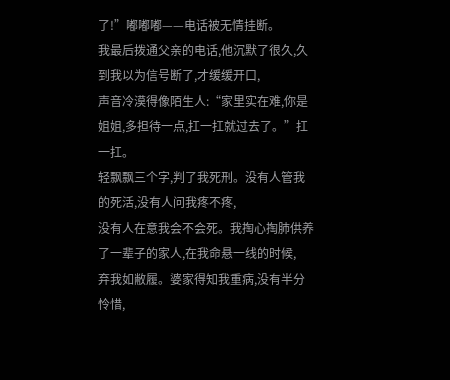了!”嘟嘟嘟——电话被无情挂断。
我最后拨通父亲的电话,他沉默了很久,久到我以为信号断了,才缓缓开口,
声音冷漠得像陌生人:“家里实在难,你是姐姐,多担待一点,扛一扛就过去了。”扛一扛。
轻飘飘三个字,判了我死刑。没有人管我的死活,没有人问我疼不疼,
没有人在意我会不会死。我掏心掏肺供养了一辈子的家人,在我命悬一线的时候,
弃我如敝履。婆家得知我重病,没有半分怜惜,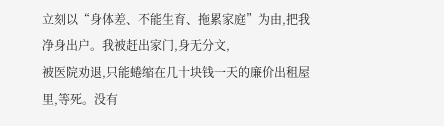立刻以“身体差、不能生育、拖累家庭”为由,把我净身出户。我被赶出家门,身无分文,
被医院劝退,只能蜷缩在几十块钱一天的廉价出租屋里,等死。没有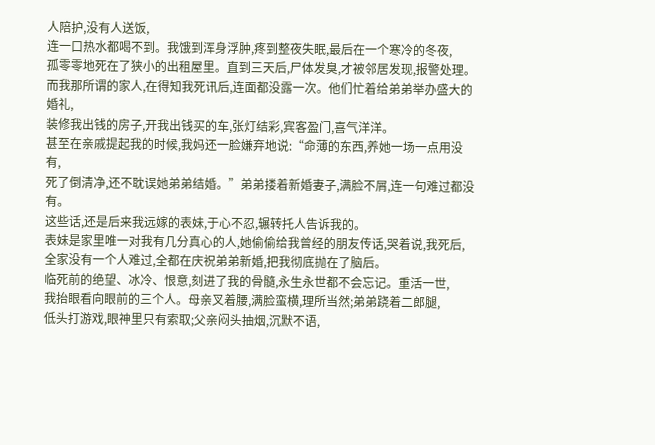人陪护,没有人送饭,
连一口热水都喝不到。我饿到浑身浮肿,疼到整夜失眠,最后在一个寒冷的冬夜,
孤零零地死在了狭小的出租屋里。直到三天后,尸体发臭,才被邻居发现,报警处理。
而我那所谓的家人,在得知我死讯后,连面都没露一次。他们忙着给弟弟举办盛大的婚礼,
装修我出钱的房子,开我出钱买的车,张灯结彩,宾客盈门,喜气洋洋。
甚至在亲戚提起我的时候,我妈还一脸嫌弃地说:“命薄的东西,养她一场一点用没有,
死了倒清净,还不耽误她弟弟结婚。”弟弟搂着新婚妻子,满脸不屑,连一句难过都没有。
这些话,还是后来我远嫁的表妹,于心不忍,辗转托人告诉我的。
表妹是家里唯一对我有几分真心的人,她偷偷给我曾经的朋友传话,哭着说,我死后,
全家没有一个人难过,全都在庆祝弟弟新婚,把我彻底抛在了脑后。
临死前的绝望、冰冷、恨意,刻进了我的骨髓,永生永世都不会忘记。重活一世,
我抬眼看向眼前的三个人。母亲叉着腰,满脸蛮横,理所当然;弟弟跷着二郎腿,
低头打游戏,眼神里只有索取;父亲闷头抽烟,沉默不语,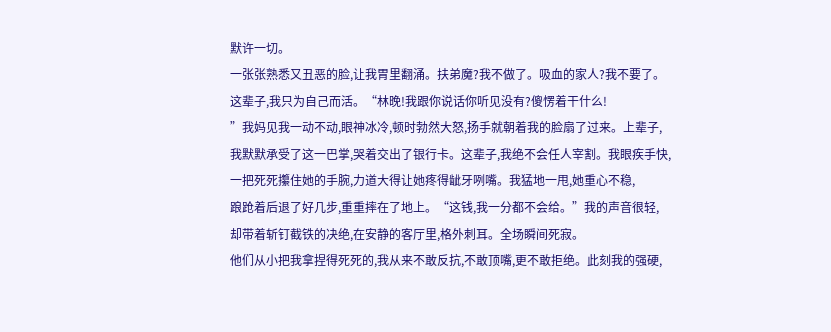默许一切。
一张张熟悉又丑恶的脸,让我胃里翻涌。扶弟魔?我不做了。吸血的家人?我不要了。
这辈子,我只为自己而活。“林晚!我跟你说话你听见没有?傻愣着干什么!
”我妈见我一动不动,眼神冰冷,顿时勃然大怒,扬手就朝着我的脸扇了过来。上辈子,
我默默承受了这一巴掌,哭着交出了银行卡。这辈子,我绝不会任人宰割。我眼疾手快,
一把死死攥住她的手腕,力道大得让她疼得龇牙咧嘴。我猛地一甩,她重心不稳,
踉跄着后退了好几步,重重摔在了地上。“这钱,我一分都不会给。”我的声音很轻,
却带着斩钉截铁的决绝,在安静的客厅里,格外刺耳。全场瞬间死寂。
他们从小把我拿捏得死死的,我从来不敢反抗,不敢顶嘴,更不敢拒绝。此刻我的强硬,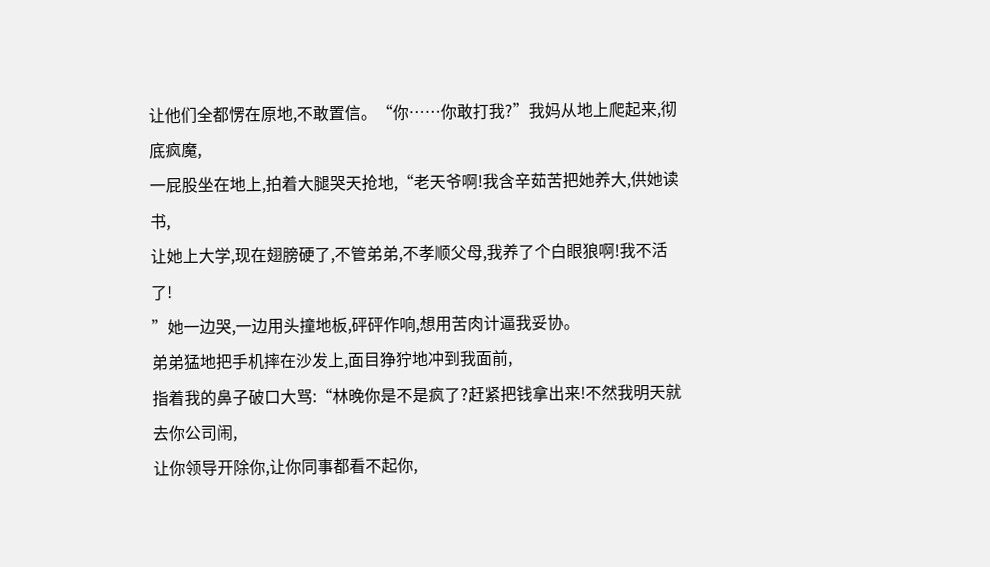让他们全都愣在原地,不敢置信。“你……你敢打我?”我妈从地上爬起来,彻底疯魔,
一屁股坐在地上,拍着大腿哭天抢地,“老天爷啊!我含辛茹苦把她养大,供她读书,
让她上大学,现在翅膀硬了,不管弟弟,不孝顺父母,我养了个白眼狼啊!我不活了!
”她一边哭,一边用头撞地板,砰砰作响,想用苦肉计逼我妥协。
弟弟猛地把手机摔在沙发上,面目狰狞地冲到我面前,
指着我的鼻子破口大骂:“林晚你是不是疯了?赶紧把钱拿出来!不然我明天就去你公司闹,
让你领导开除你,让你同事都看不起你,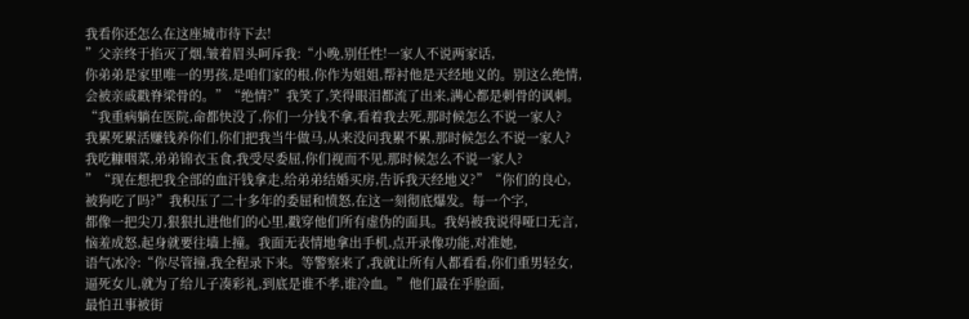我看你还怎么在这座城市待下去!
”父亲终于掐灭了烟,皱着眉头呵斥我:“小晚,别任性!一家人不说两家话,
你弟弟是家里唯一的男孩,是咱们家的根,你作为姐姐,帮衬他是天经地义的。别这么绝情,
会被亲戚戳脊梁骨的。”“绝情?”我笑了,笑得眼泪都流了出来,满心都是刺骨的讽刺。
“我重病躺在医院,命都快没了,你们一分钱不拿,看着我去死,那时候怎么不说一家人?
我累死累活赚钱养你们,你们把我当牛做马,从来没问我累不累,那时候怎么不说一家人?
我吃糠咽菜,弟弟锦衣玉食,我受尽委屈,你们视而不见,那时候怎么不说一家人?
”“现在想把我全部的血汗钱拿走,给弟弟结婚买房,告诉我天经地义?”“你们的良心,
被狗吃了吗?”我积压了二十多年的委屈和愤怒,在这一刻彻底爆发。每一个字,
都像一把尖刀,狠狠扎进他们的心里,戳穿他们所有虚伪的面具。我妈被我说得哑口无言,
恼羞成怒,起身就要往墙上撞。我面无表情地拿出手机,点开录像功能,对准她,
语气冰冷:“你尽管撞,我全程录下来。等警察来了,我就让所有人都看看,你们重男轻女,
逼死女儿,就为了给儿子凑彩礼,到底是谁不孝,谁冷血。”他们最在乎脸面,
最怕丑事被街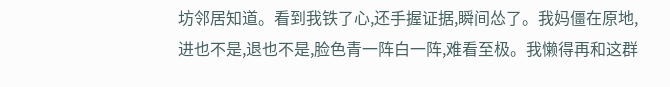坊邻居知道。看到我铁了心,还手握证据,瞬间怂了。我妈僵在原地,
进也不是,退也不是,脸色青一阵白一阵,难看至极。我懒得再和这群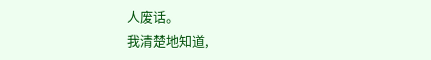人废话。
我清楚地知道,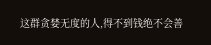这群贪婪无度的人,得不到钱绝不会善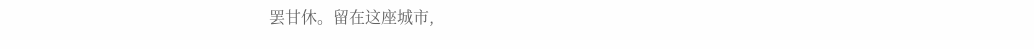罢甘休。留在这座城市,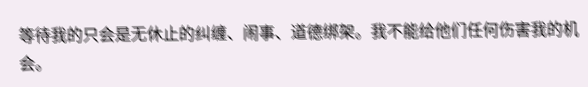等待我的只会是无休止的纠缠、闹事、道德绑架。我不能给他们任何伤害我的机会。